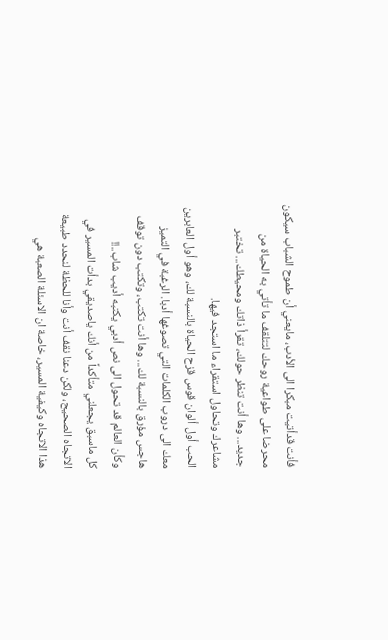فأنت قدأتيت مبكرا الى الأدب، مايعني أن طموح الشباب سيكون محرضا على طواعية روحك لتتلقف ما تأتي به الحياة من جديد... وها أنت تنظر حولك، تقرأ ذاتك ومحيطك... تختبر مشاعرك وتحاول استقراء ما استجد فيها.
الحب أول ألوان قوس قزح الحياة بالنسبة لك، وهو أول العابرين معك الى دروب الكلمات التي تصوغها أدبا. الرغبة في التميز هاجس مؤرق بالنسبة لك... وها أنت تكتب، وتكتب دون توقف وكأن العالم قد تحول الى نص أدبي يكتبه أديب شاب..!!
كل ماسبق يجعلني متأكداً من أنك ياصديقي بدأت المسير في الاتجاه الصحيح، ولكن دعنا نقف أنت وأنا للحظة لنحدد طبيعة هذا الاتجاه وكيفية المسير، خاصة ان الاسئلة الصعبة هي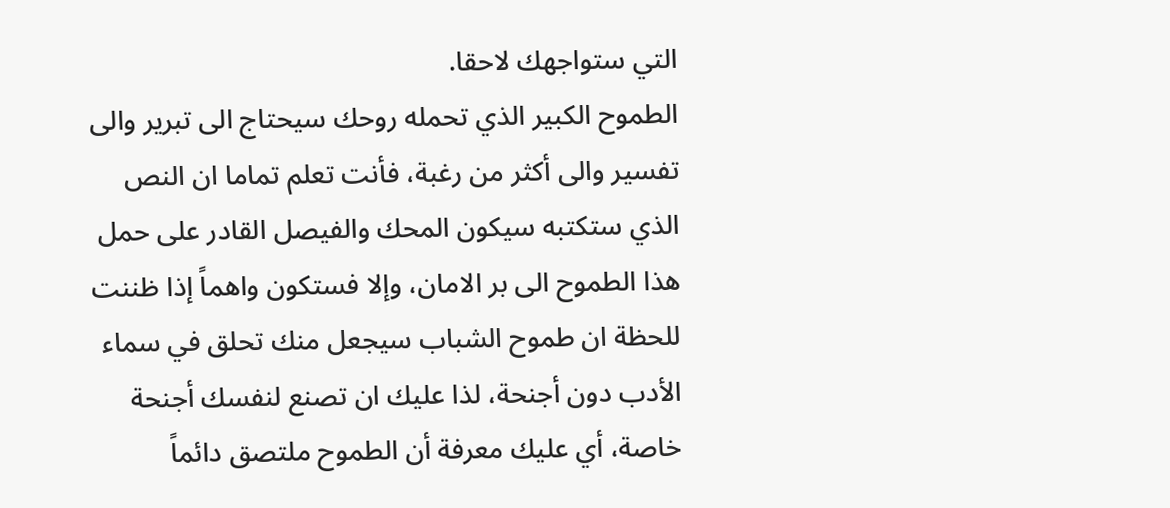التي ستواجهك لاحقا.
الطموح الكبير الذي تحمله روحك سيحتاج الى تبرير والى تفسير والى أكثر من رغبة، فأنت تعلم تماما ان النص الذي ستكتبه سيكون المحك والفيصل القادر على حمل هذا الطموح الى بر الامان، وإلا فستكون واهماً إذا ظننت للحظة ان طموح الشباب سيجعل منك تحلق في سماء الأدب دون أجنحة، لذا عليك ان تصنع لنفسك أجنحة خاصة، أي عليك معرفة أن الطموح ملتصق دائماً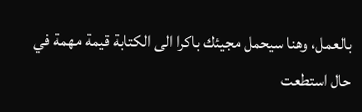بالعمل، وهنا سيحمل مجيئك باكرا الى الكتابة قيمة مهمة في حال استطعت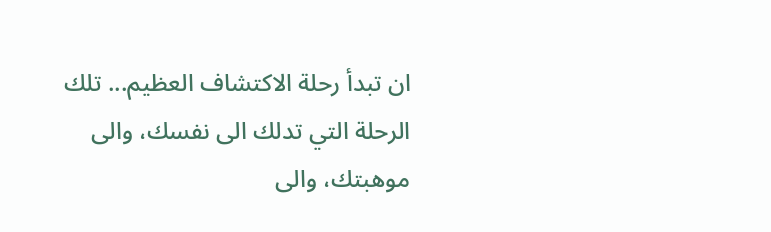ان تبدأ رحلة الاكتشاف العظيم... تلك الرحلة التي تدلك الى نفسك، والى موهبتك، والى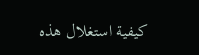كيفية استغلال هذه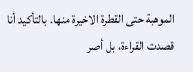الموهبة حتى القطرة الاخيرة منها. بالتأكيد أنا قصدت القراءة، بل أصر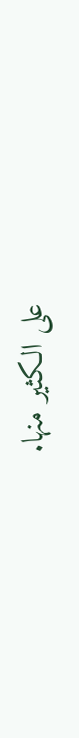على الكثير منها.